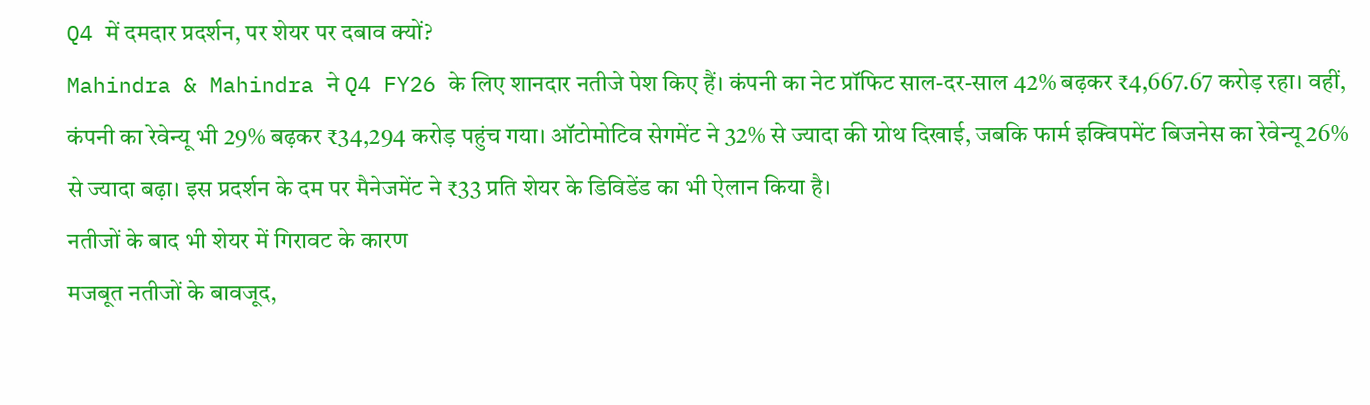Q4 में दमदार प्रदर्शन, पर शेयर पर दबाव क्यों?
Mahindra & Mahindra ने Q4 FY26 के लिए शानदार नतीजे पेश किए हैं। कंपनी का नेट प्रॉफिट साल-दर-साल 42% बढ़कर ₹4,667.67 करोड़ रहा। वहीं, कंपनी का रेवेन्यू भी 29% बढ़कर ₹34,294 करोड़ पहुंच गया। ऑटोमोटिव सेगमेंट ने 32% से ज्यादा की ग्रोथ दिखाई, जबकि फार्म इक्विपमेंट बिजनेस का रेवेन्यू 26% से ज्यादा बढ़ा। इस प्रदर्शन के दम पर मैनेजमेंट ने ₹33 प्रति शेयर के डिविडेंड का भी ऐलान किया है।
नतीजों के बाद भी शेयर में गिरावट के कारण
मजबूत नतीजों के बावजूद,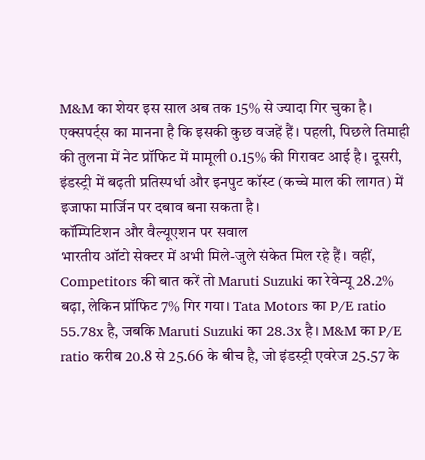M&M का शेयर इस साल अब तक 15% से ज्यादा गिर चुका है। एक्सपर्ट्स का मानना है कि इसकी कुछ वजहें हैं। पहली, पिछले तिमाही की तुलना में नेट प्रॉफिट में मामूली 0.15% की गिरावट आई है। दूसरी, इंडस्ट्री में बढ़ती प्रतिस्पर्धा और इनपुट कॉस्ट (कच्चे माल की लागत) में इजाफा मार्जिन पर दबाव बना सकता है।
कॉम्पिटिशन और वैल्यूएशन पर सवाल
भारतीय ऑटो सेक्टर में अभी मिले-जुले संकेत मिल रहे हैं। वहीं, Competitors की बात करें तो Maruti Suzuki का रेवेन्यू 28.2% बढ़ा, लेकिन प्रॉफिट 7% गिर गया। Tata Motors का P/E ratio 55.78x है, जबकि Maruti Suzuki का 28.3x है। M&M का P/E ratio करीब 20.8 से 25.66 के बीच है, जो इंडस्ट्री एवरेज 25.57 के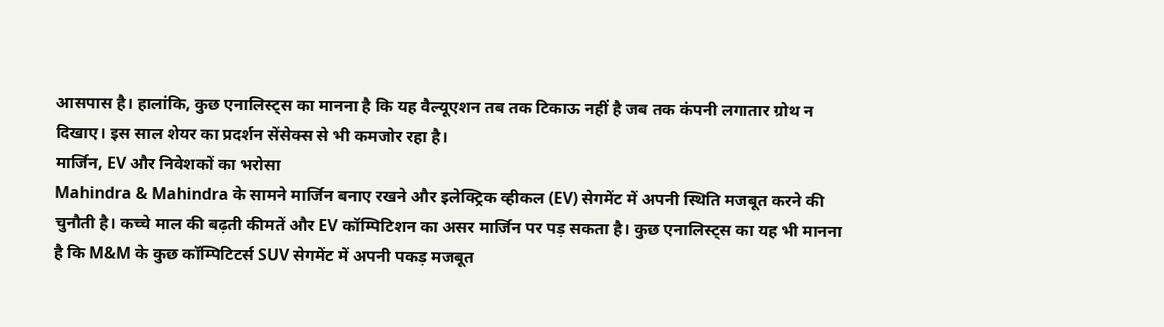आसपास है। हालांकि, कुछ एनालिस्ट्स का मानना है कि यह वैल्यूएशन तब तक टिकाऊ नहीं है जब तक कंपनी लगातार ग्रोथ न दिखाए। इस साल शेयर का प्रदर्शन सेंसेक्स से भी कमजोर रहा है।
मार्जिन, EV और निवेशकों का भरोसा
Mahindra & Mahindra के सामने मार्जिन बनाए रखने और इलेक्ट्रिक व्हीकल (EV) सेगमेंट में अपनी स्थिति मजबूत करने की चुनौती है। कच्चे माल की बढ़ती कीमतें और EV कॉम्पिटिशन का असर मार्जिन पर पड़ सकता है। कुछ एनालिस्ट्स का यह भी मानना है कि M&M के कुछ कॉम्पिटिटर्स SUV सेगमेंट में अपनी पकड़ मजबूत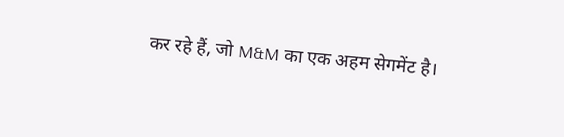कर रहे हैं, जो M&M का एक अहम सेगमेंट है।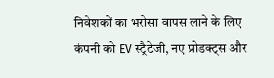निवेशकों का भरोसा वापस लाने के लिए कंपनी को EV स्ट्रैटेजी, नए प्रोडक्ट्स और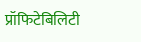प्रॉफिटेबिलिटी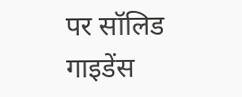पर सॉलिड गाइडेंस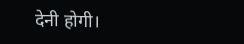देनी होगी।